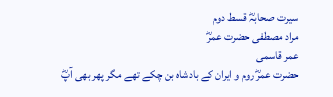سیرت صحابہؓ قسط دوم
مراد مصطفی حضرت عمرؓ
عمر قاسمی
حضرت عمرؓ روم و ایران کے بادشاہ بن چکے تھے مگر پھر بھی آپؓ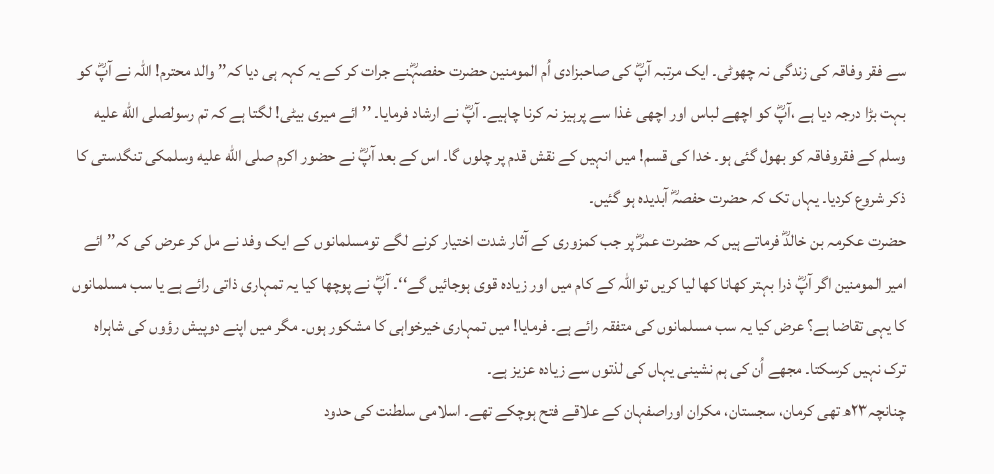سے فقر وفاقہ کی زندگی نہ چھوٹی۔ ایک مرتبہ آپؓ کی صاحبزادی اُم المومنین حضرت حفصہؓنے جرات کر کے یہ کہہ ہی دیا کہ’’ والد محترم! اللہ نے آپؓ کو بہت بڑا درجہ دیا ہے ،آپؓ کو اچھے لباس اور اچھی غذا سے پرہیز نہ کرنا چاہیے۔ آپؓ نے ارشاد فرمایا۔ ’’ائے میری بیٹی! لگتا ہے کہ تم رسولصلى الله عليه وسلم کے فقروفاقہ کو بھول گئی ہو۔ خدا کی قسم! میں انہیں کے نقش قدم پر چلوں گا۔ اس کے بعد آپؓ نے حضور اکرم صلى الله عليه وسلمکی تنگدستی کا ذکر شروع کردیا۔ یہاں تک کہ حضرت حفصہؓ آبدیدہ ہو گئیں۔
حضرت عکرمہ بن خالدؓ فرماتے ہیں کہ حضرت عمرؓ پر جب کمزوری کے آثار شدت اختیار کرنے لگے تومسلمانوں کے ایک وفد نے مل کر عرض کی کہ’’ ائے امیر المومنین اگر آپؓ ذرا بہتر کھانا کھا لیا کریں تواللہ کے کام میں اور زیادہ قوی ہوجائیں گے‘‘۔ آپؓ نے پوچھا کیا یہ تمہاری ذاتی رائے ہے یا سب مسلمانوں کا یہی تقاضا ہے؟ عرض کیا یہ سب مسلمانوں کی متفقہ رائے ہے۔ فرمایا! میں تمہاری خیرخواہی کا مشکور ہوں۔ مگر میں اپنے دوپیش رؤوں کی شاہراہ ترک نہیں کرسکتا۔ مجھے اُن کی ہم نشینی یہاں کی لذتوں سے زیادہ عزیز ہے۔
چنانچہ۲۳ھ تھی کرمان، سجستان، مکران اوراصفہان کے علاقے فتح ہوچکے تھے۔ اسلامی سلطنت کی حدود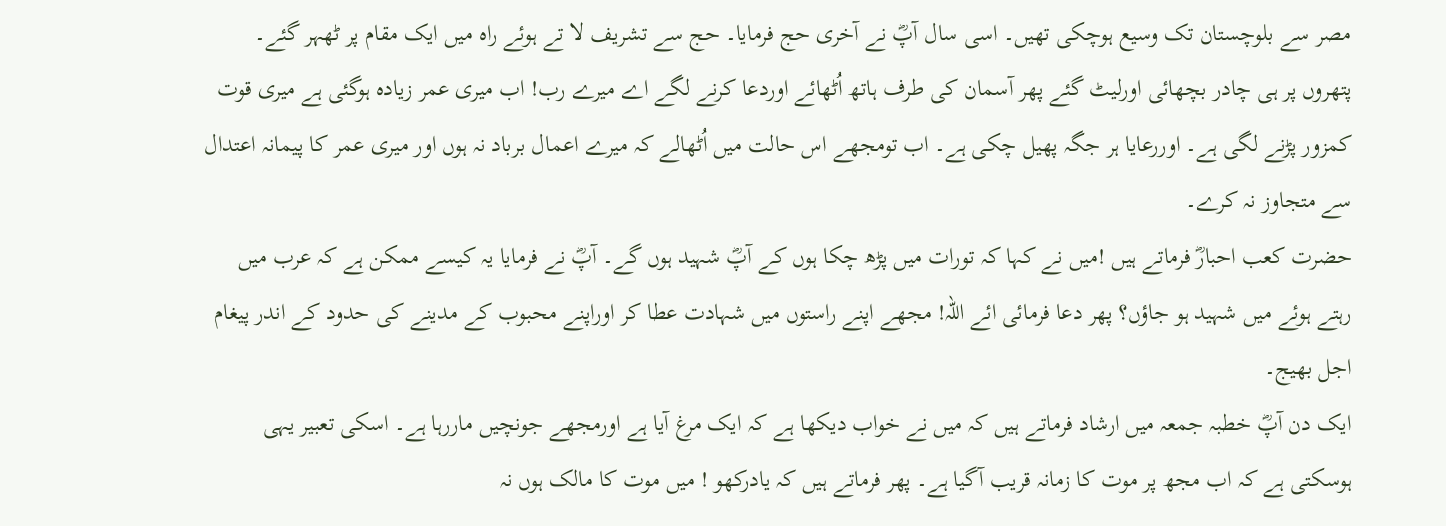مصر سے بلوچستان تک وسیع ہوچکی تھیں۔ اسی سال آپؓ نے آخری حج فرمایا۔ حج سے تشریف لا تے ہوئے راہ میں ایک مقام پر ٹھہر گئے۔ پتھروں پر ہی چادر بچھائی اورلیٹ گئے پھر آسمان کی طرف ہاتھ اُٹھائے اوردعا کرنے لگے اے میرے رب! اب میری عمر زیادہ ہوگئی ہے میری قوت کمزور پڑنے لگی ہے۔ اوررعایا ہر جگہ پھیل چکی ہے۔ اب تومجھے اس حالت میں اُٹھالے کہ میرے اعمال برباد نہ ہوں اور میری عمر کا پیمانہ اعتدال سے متجاوز نہ کرے۔
حضرت کعب احبارؓ فرماتے ہیں !میں نے کہا کہ تورات میں پڑھ چکا ہوں کے آپؓ شہید ہوں گے۔ آپؓ نے فرمایا یہ کیسے ممکن ہے کہ عرب میں رہتے ہوئے میں شہید ہو جاؤں؟ پھر دعا فرمائی ائے اللہ! مجھے اپنے راستوں میں شہادت عطا کر اوراپنے محبوب کے مدینے کی حدود کے اندر پیغام اجل بھیج۔
ایک دن آپؓ خطبہ جمعہ میں ارشاد فرماتے ہیں کہ میں نے خواب دیکھا ہے کہ ایک مرغ آیا ہے اورمجھے جونچیں ماررہا ہے۔ اسکی تعبیر یہی ہوسکتی ہے کہ اب مجھ پر موت کا زمانہ قریب آگیا ہے۔ پھر فرماتے ہیں کہ یادرکھو ! میں موت کا مالک ہوں نہ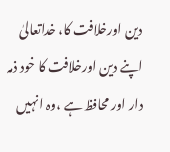دین اورخلافت کا، خداتعالیٰ اپنے دین اورخلافت کا خود ذمہ دار اور محافظ ہے ،وہ انہیں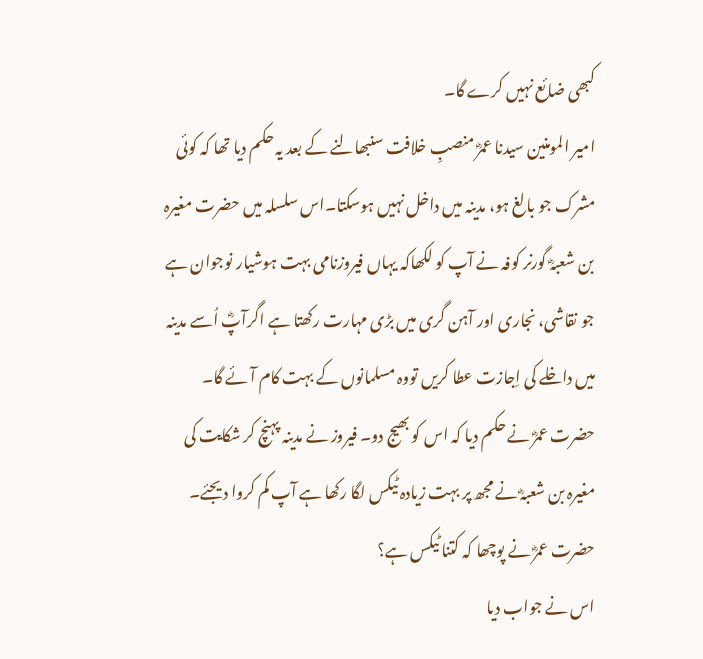کبھی ضائع نہیں کرے گا۔
امیر المومنین سیدنا عمرؓ منصبِ خلافت سنبھالنے کے بعد یہ حکم دیا تھا کہ کوئی مشرک جو بالغ ہو، مدینہ میں داخل نہیں ہوسکتا۔اس سلسلہ میں حضرت مغیرہ بن شعبہؓ گورنر کوفہ نے آپ کو لکھاکہ یہاں فیروزنامی بہت ہوشیار نوجوان ہے جو نقاشی، نجاری اور آہن گری میں بڑی مہارت رکھتا ہے اگرآپؓ اُسے مدینہ میں داخلے کی اِجازت عطا کریں تووہ مسلمانوں کے بہت کام آئے گا۔ حضرت عمرؓ نے حکم دیا کہ اس کو بھیج دو۔ فیروز نے مدینہ پہنچ کر شکایت کی مغیرہ بن شعبہؓ نے مجھ پر بہت زیادہ ٹیکس لگا رکھا ہے آپ کم کروا دیجئے۔
حضرت عمرؓ نے پوچھا کہ کتنا ٹیکس ہے؟
اس نے جواب دیا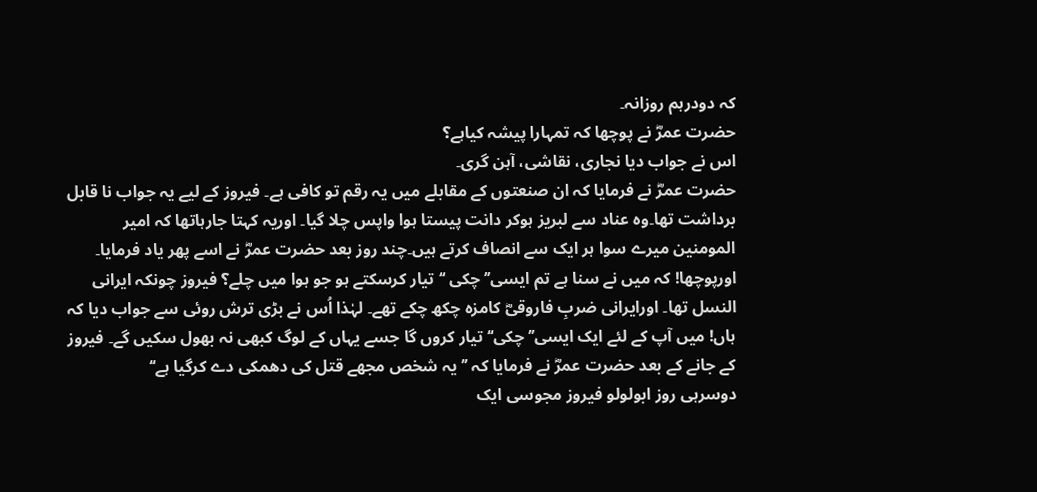کہ دودرہم روزانہ۔
حضرت عمرؓ نے پوچھا کہ تمہارا پیشہ کیاہے؟
اس نے جواب دیا نجاری، نقاشی، آہن گری۔
حضرت عمرؓ نے فرمایا کہ ان صنعتوں کے مقابلے میں یہ رقم تو کافی ہے۔ فیروز کے لیے یہ جواب نا قابل برداشت تھا۔وہ عناد سے لبریز ہوکر دانت پیستا ہوا واپس چلا گیا۔ اوریہ کہتا جارہاتھا کہ امیر المومنین میرے سوا ہر ایک سے انصاف کرتے ہیں۔چند روز بعد حضرت عمرؓ نے اسے پھر یاد فرمایا۔ اورپوچھا! کہ میں نے سنا ہے تم ایسی’’ چکی ‘‘تیار کرسکتے ہو جو ہوا میں چلے؟ فیروز چونکہ ایرانی النسل تھا۔ اورایرانی ضربِ فاروقیؓ کامزہ چکھ چکے تھے۔ لہٰذا اُس نے بڑی ترش روئی سے جواب دیا کہ ہاں! میں آپ کے لئے ایک ایسی’’ چکی‘‘ تیار کروں گا جسے یہاں کے لوگ کبھی نہ بھول سکیں گے۔ فیروز کے جانے کے بعد حضرت عمرؓ نے فرمایا کہ ’’ یہ شخص مجھے قتل کی دھمکی دے کرگیا ہے‘‘
دوسرہی روز ابولولو فیروز مجوسی ایک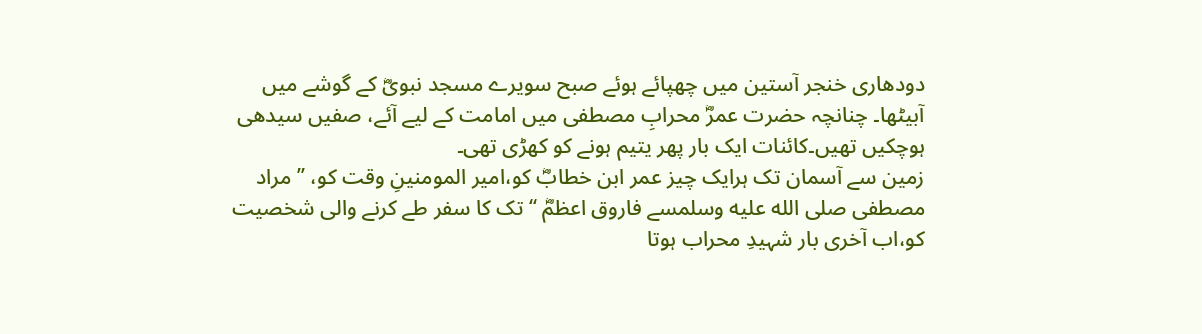دودھاری خنجر آستین میں چھپائے ہوئے صبح سویرے مسجد نبویؓ کے گوشے میں آبیٹھا۔ چنانچہ حضرت عمرؓ محرابِ مصطفی میں امامت کے لیے آئے، صفیں سیدھی ہوچکیں تھیں۔کائنات ایک بار پھر یتیم ہونے کو کھڑی تھی۔
زمین سے آسمان تک ہرایک چیز عمر ابن خطابؓ کو،امیر المومنینِ وقت کو، ’’مراد مصطفی صلى الله عليه وسلمسے فاروق اعظمؓ ‘‘ تک کا سفر طے کرنے والی شخصیت کو،اب آخری بار شہیدِ محراب ہوتا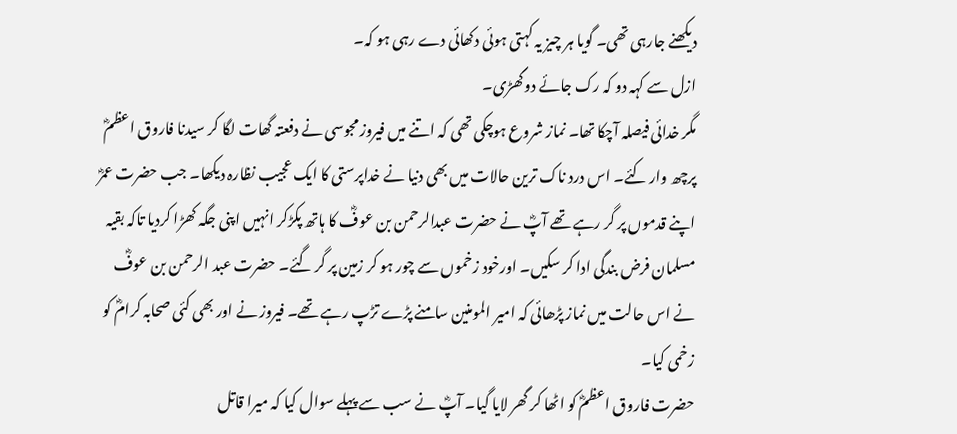دیکھنے جارہی تھی۔ گویا ہر چیز یہ کہتی ہوئی دکھائی دے رہی ہو کہ۔
ازل سے کہہ دو کہ رک جائے دوگھڑی۔
مگر خدائی فیصلہ آچکا تھا۔ نماز شروع ہوچکی تھی کہ اتنے میں فیروز مجوسی نے دفعتہ گھات لگا کر سیدنا فاروق اعظمؓ پرچھ وار کئے۔ اس درد ناک ترین حالات میں بھی دنیا نے خداپرستی کا ایک عجیب نظارہ دیکھا۔ جب حضرت عمرؓ اپنے قدموں پر گر رہے تھے آپؓ نے حضرت عبدالرحمن بن عوفؓ کا ہاتھ پکڑکر انہیں اپنی جگہ کھڑا کردیا تاکہ بقیہ مسلمان فرض بندگی ادا کر سکیں۔ اورخود زخموں سے چور ہو کر زمین پر گر گئے۔ حضرت عبد الرحمن بن عوفؓ نے اس حالت میں نماز پڑھائی کہ امیر المومنین سامنے پڑے تڑپ رہے تھے۔ فیروز نے اور بھی کئی صحابہ کرامؓ کو زخمی کیا۔
حضرت فاروق اعظمؓ کو اٹھا کر گھر لایا گیا۔ آپؓ نے سب سے پہلے سوال کیا کہ میرا قاتل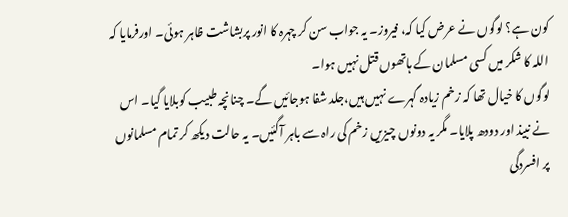کون ہے؟ لوگوں نے عرض کیا کہ، فیروز۔ یہ جواب سن کر چہرہ کا انور پربشاشت ظاہر ہوئی۔ اورفرمایا کہ اللہ کا شکر میں کسی مسلمان کے ہاتھوں قتل نہیں ہوا۔
لوگوں کا خیال تھا کہ زخم زیادہ گہرے نہیں ہیں،جلد شفا ہوجائیں گے۔ چنانچہ طبیب کوبلایا گیا۔ اس نے نبیذ اور دودھ پلایا۔ مگر یہ دونوں چیزیں زخم کی راہ سے باہر آگئیں۔ یہ حالت دیکھ کر تمام مسلمانوں پر افسردگی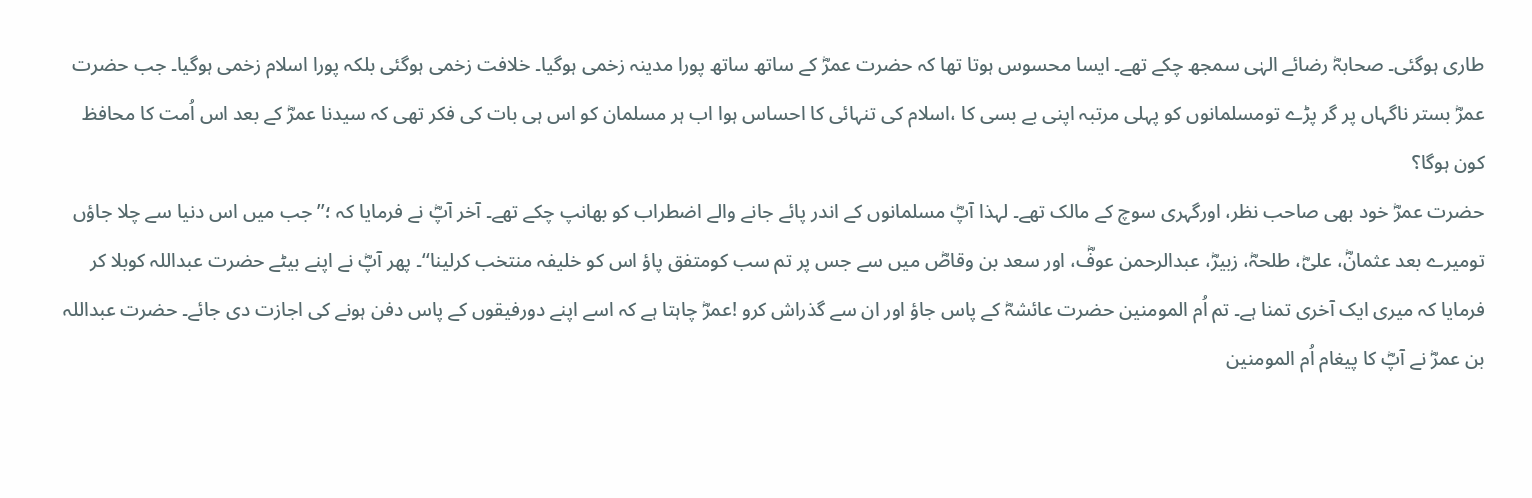طاری ہوگئی۔ صحابہؓ رضائے الہٰی سمجھ چکے تھے۔ ایسا محسوس ہوتا تھا کہ حضرت عمرؓ کے ساتھ ساتھ پورا مدینہ زخمی ہوگیا۔ خلافت زخمی ہوگئی بلکہ پورا اسلام زخمی ہوگیا۔ جب حضرت عمرؓ بستر ناگہاں پر گر پڑے تومسلمانوں کو پہلی مرتبہ اپنی بے بسی کا ،اسلام کی تنہائی کا احساس ہوا اب ہر مسلمان کو اس ہی بات کی فکر تھی کہ سیدنا عمرؓ کے بعد اس اُمت کا محافظ کون ہوگا؟
حضرت عمرؓ خود بھی صاحب نظر، اورگہری سوچ کے مالک تھے۔ لہذا آپؓ مسلمانوں کے اندر پائے جانے والے اضطراب کو بھانپ چکے تھے۔ آخر آپؓ نے فرمایا کہ ؛’’جب میں اس دنیا سے چلا جاؤں تومیرے بعد عثمانؓ، علیؓ، طلحہؓ، زبیرؓ، عبدالرحمن عوفؓ، اور سعد بن وقاصؓ میں سے جس پر تم سب کومتفق پاؤ اس کو خلیفہ منتخب کرلینا‘‘۔ پھر آپؓ نے اپنے بیٹے حضرت عبداللہ کوبلا کر فرمایا کہ میری ایک آخری تمنا ہے۔ تم اُم المومنین حضرت عائشہؓ کے پاس جاؤ اور ان سے گذراش کرو !عمرؓ چاہتا ہے کہ اسے اپنے دورفیقوں کے پاس دفن ہونے کی اجازت دی جائے۔ حضرت عبداللہ بن عمرؓ نے آپؓ کا پیغام اُم المومنین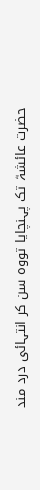حضرت عائشہؓ تک پہنچایا تووہ سن کر انتہائی درد مند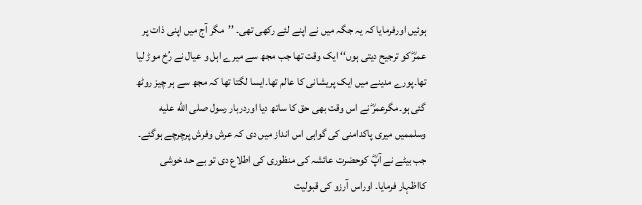ہوئیں اورفرمایا کہ یہ جگہ میں نے اپنے لئے رکھی تھی۔ ’’مگر آج میں اپنی ذات پر عمرؓ کو ترجیح دیتی ہوں‘‘ ایک وقت تھا جب مجھ سے میرے اہل و عیال نے رُخ موڑ لیا تھا۔پورے مدینے میں ایک پریشانی کا عالم تھا۔ایسا لگتا تھا کہ مجھ سے ہر چیز روٹھ گئی ہو۔مگرعمرؓ نے اس وقت بھی حق کا ساتھ دیا اوردربار رسول صلى الله عليه وسلممیں میری پاکدامنی کی گواہی اس انداز میں دی کہ عرش وفرش پرچرچے ہوگئے۔
جب بیٹے نے آپؓ کوحضرت عائشہ کی منظوری کی اطلاع دی تو بے حد خوشی کااظہار فرمایا۔ اوراس آرزو کی قبولیت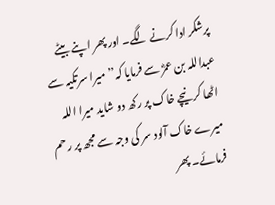پرشکر ادا کرنے لگے۔ اور پھر اپنے بیٹے عبداللہ بن عمرؓ سے فرمایا کہ’’ میرا سرتکیہ سے اٹھا کر نیچے خاک پر رکھ دو شاید میرا اللہ میرے خاک آلود سر کی وجہ سے مجھ پر رحم فرمائے۔ پھر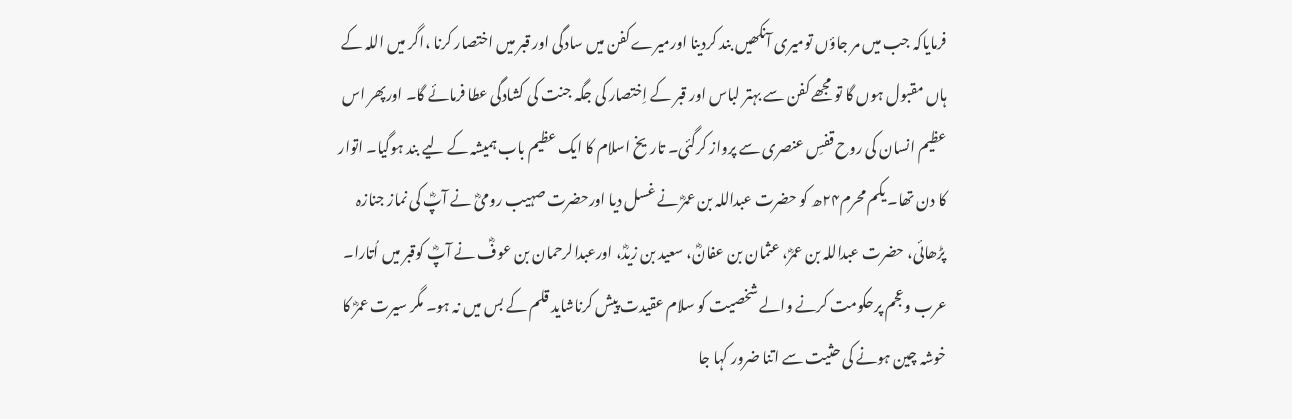فرمایاکہ جب میں مر جاؤں تومیری آنکھیں بند کردینا اورمیرے کفن میں سادگی اور قبر میں اختصار کرنا ،اگر میں اللہ کے ہاں مقبول ہوں گا تو مجھے کفن سے بہتر لباس اور قبر کے اِختصار کی جگہ جنت کی کشادگی عطا فرمائے گا۔ اورپھر اس عظیم انسان کی روح قفسِ عنصری سے پرواز کرگئی۔ تاریخ اسلام کا ایک عظیم باب ہمیشہ کے لیے بند ہوگیا۔ اتوار کا دن تھا۔ یکم محرم۲۴ھ کو حضرت عبداللہ بن عمرؓ نے غسل دیا اورحضرت صہیب رومیؓ نے آپؓ کی نماز جنازہ پڑھائی، حضرت عبداللہ بن عمرؓ، عثمان بن عفانؓ، سعید بن زیدؓ، اورعبدالرحمان بن عوفؓ نے آپؓ کوقبر میں اُتارا۔
عرب وعجم پرحکومت کرنے والے شخصیت کو سلام عقیدت پیش کرناشاید قلم کے بس میں نہ ہو۔ مگر سیرت عمرؓ کا خوشہ چین ہونے کی حثیت سے اتنا ضرور کہا جا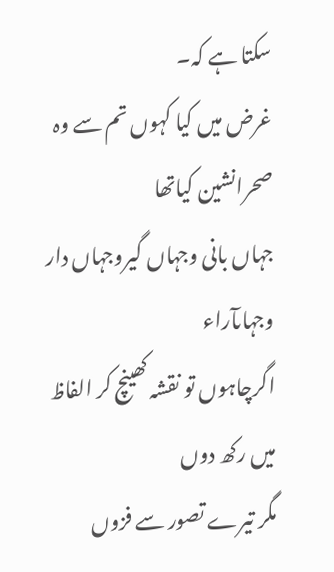سکتا ہے کہ۔
غرض میں کیا کہوں تم سے وہ صحرانشین کیاتھا
جہاں بانی وجہاں گیروجہاں دار وجہاںآراء
اگرچاہوں تو نقشہ کھینچ کر الفاظ میں رکھ دوں
مگر تیرے تصور سے فزوں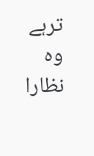ترہے وہ نظارا